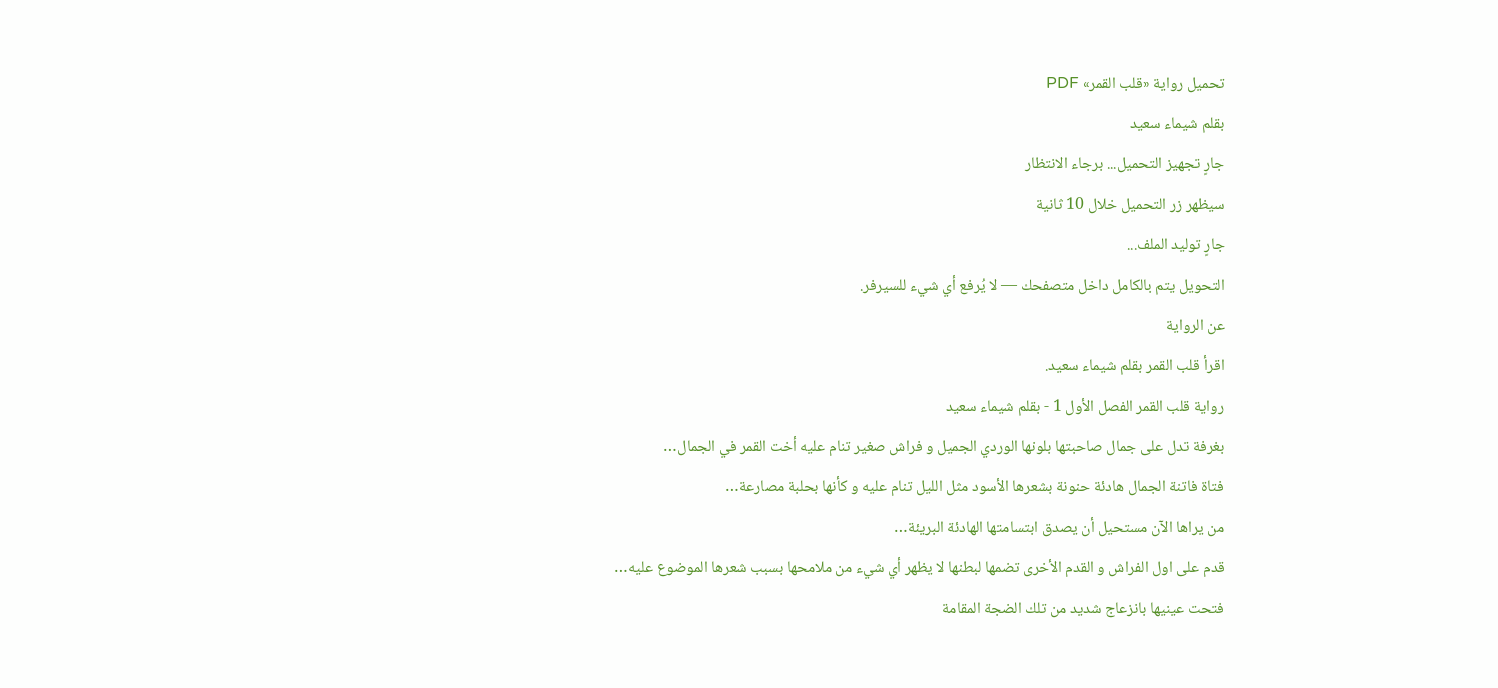تحميل رواية «قلب القمر» PDF
بقلم شيماء سعيد
جارٍ تجهيز التحميل... برجاء الانتظار
سيظهر زر التحميل خلال 10 ثانية
جارٍ توليد الملف...
التحويل يتم بالكامل داخل متصفحك — لا يُرفع أي شيء للسيرفر.
عن الرواية
اقرأ قلب القمر بقلم شيماء سعيد.
رواية قلب القمر الفصل الأول 1 - بقلم شيماء سعيد
بغرفة تدل على جمال صاحبتها بلونها الوردي الجميل و فراش صغير تنام عليه أخت القمر في الجمال…
فتاة فاتنة الجمال هادئة حنونة بشعرها الأسود مثل الليل تنام عليه و كأنها بحلبة مصارعة…
من يراها الآن مستحيل أن يصدق ابتسامتها الهادئة البريئة…
قدم على اول الفراش و القدم الأخرى تضمها لبطنها لا يظهر أي شيء من ملامحها بسبب شعرها الموضوع عليه…
فتحت عينيها بانزعاج شديد من تلك الضجة المقامة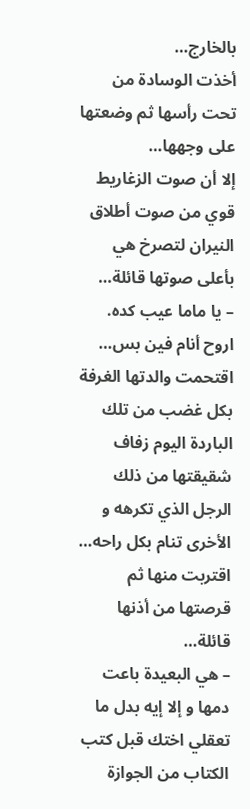بالخارج…
أخذت الوسادة من تحت رأسها ثم وضعتها على وجهها…
إلا أن صوت الزغاريط قوي من صوت أطلاق النيران لتصرخ هي بأعلى صوتها قائلة…
– يا ماما عيب كده. اروح أنام فين بس…
اقتحمت والدتها الغرفة بكل غضب من تلك الباردة اليوم زفاف شقيقتها من ذلك الرجل الذي تكرهه و الأخرى تنام بكل راحه…
اقتربت منها ثم قرصتها من أذنها قائلة…
– هي البعيدة باعت دمها و إلا إيه بدل ما تعقلي اختك قبل كتب الكتاب من الجوازة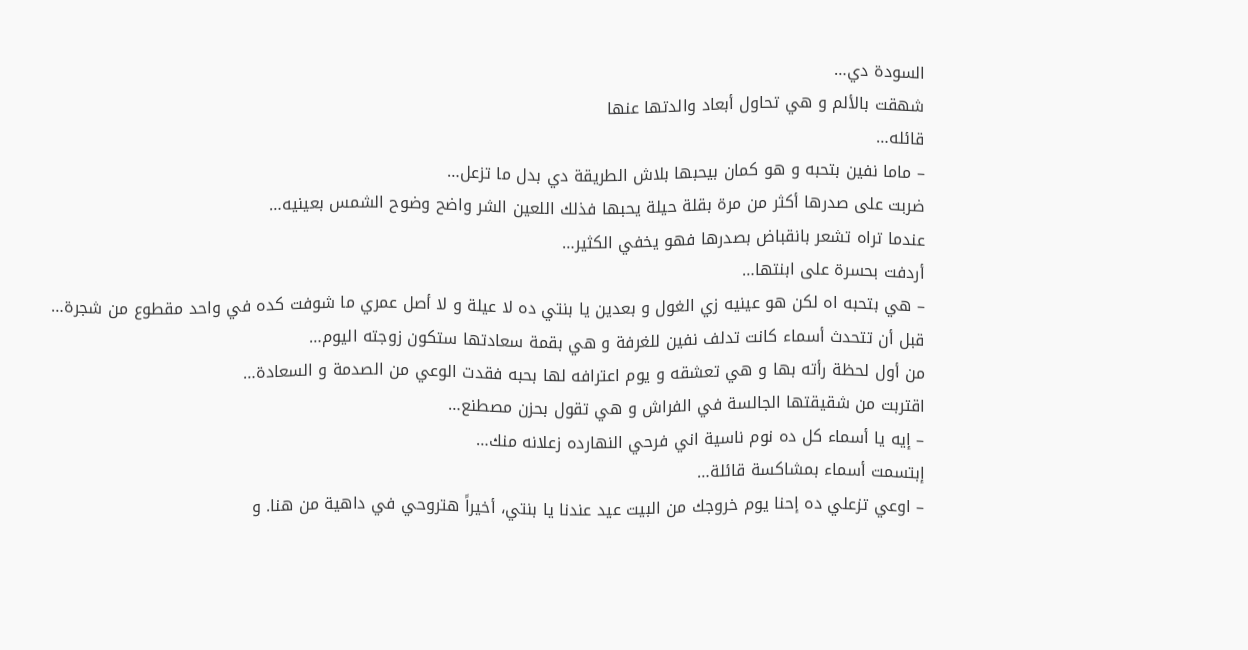السودة دي…
شهقت بالألم و هي تحاول أبعاد والدتها عنها
قائله…
– ماما نفين بتحبه و هو كمان بيحبها بلاش الطريقة دي بدل ما تزعل…
ضربت على صدرها أكثر من مرة بقلة حيلة يحبها فذلك اللعين الشر واضح وضوح الشمس بعينيه…
عندما تراه تشعر بانقباض بصدرها فهو يخفي الكثير…
أردفت بحسرة على ابنتها…
– هي بتحبه اه لكن هو عينيه زي الغول و بعدين يا بنتي ده لا عيلة و لا أصل عمري ما شوفت كده في واحد مقطوع من شجرة…
قبل أن تتحدث أسماء كانت تدلف نفين للغرفة و هي بقمة سعادتها ستكون زوجته اليوم…
من أول لحظة رأته بها و هي تعشقه و يوم اعترافه لها بحبه فقدت الوعي من الصدمة و السعادة…
اقتربت من شقيقتها الجالسة في الفراش و هي تقول بحزن مصطنع…
– إيه يا أسماء كل ده نوم ناسية اني فرحي النهارده زعلانه منك…
إبتسمت أسماء بمشاكسة قائلة…
– اوعي تزعلي ده إحنا يوم خروجك من البيت عيد عندنا يا بنتي، أخيراً هتروحي في داهية من هنا. و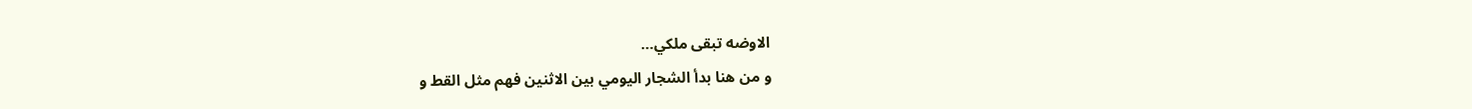الاوضه تبقى ملكي…
و من هنا بدأ الشجار اليومي بين الاثنين فهم مثل القط و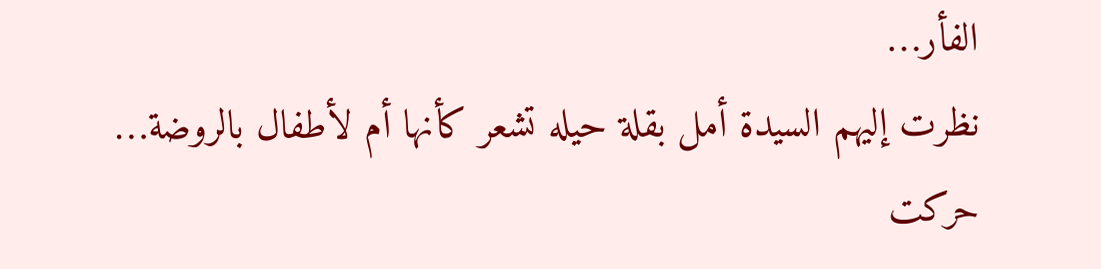الفأر…
نظرت إليهم السيدة أمل بقلة حيله تشعر كأنها أم لأطفال بالروضة…
حركت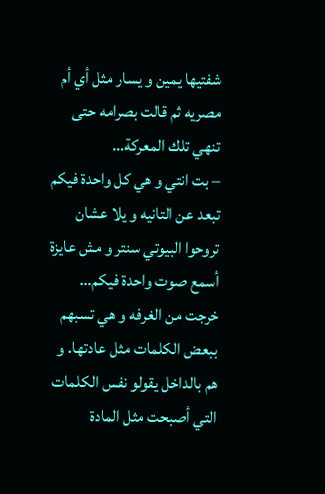شفتيها يمين و يسار مثل أي أم مصريه ثم قالت بصرامه حتى تنهي تلك المعركة…
– بت انتي و هي كل واحدة فيكم تبعد عن التانيه و يلا عشان تروحوا البيوتي سنتر و مش عايزة أسمع صوت واحدة فيكم…
خرجت من الغرفه و هي تسبهم ببعض الكلمات مثل عادتها. و هم بالداخل يقولو نفس الكلمات التي أصبحت مثل المادة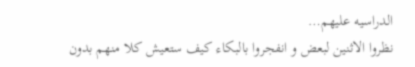الدراسيه عليهم…
نظروا الاثنين لبعض و انفجروا بالبكاء كيف ستعيش كلا منهم بدون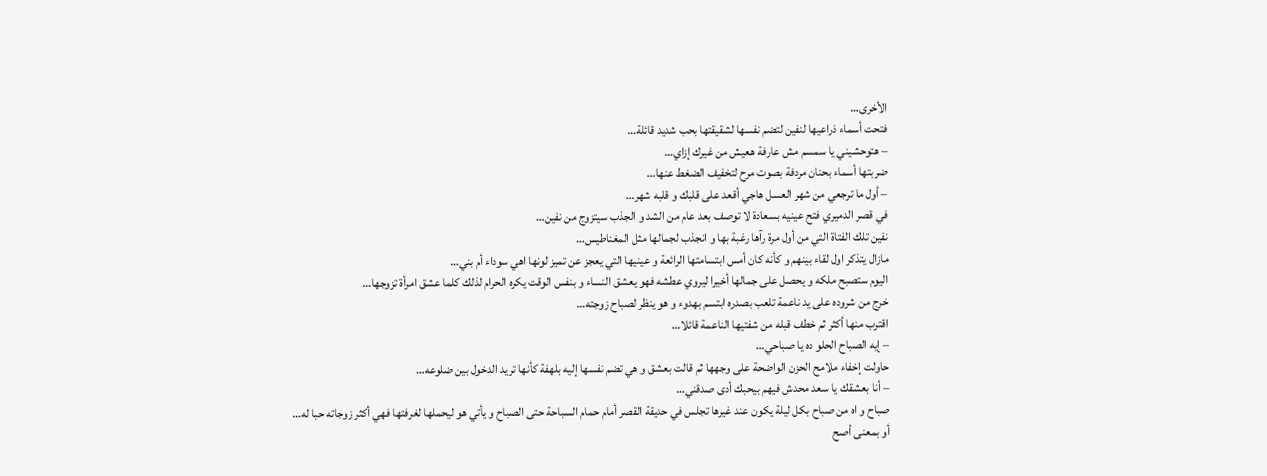الأخرى…
فتحت أسماء ذراعيها لنفين لتضم نفسها لشقيقتها بحب شديد قائلة…
– هتوحشيني يا سمسم مش عارفة هعيش من غيرك إزاي…
ضربتها أسماء بحنان مردفة بصوت مرح لتخفيف الضغط عنها…
– أول ما ترجعي من شهر العسل هاجي أقعد على قلبك و قلبه شهر…
في قصر الدميري فتح عينيه بسعادة لا توصف بعد عام من الشد و الجذب سيتزوج من نفين…
نفين تلك الفتاة التي من أول مرة رآها رغبة بها و انجذب لجمالها مثل المغناطيس…
مازال يتذكر اول لقاء بينهم و كأنه كان أمس ابتسامتها الرائعة و عينيها التي يعجز عن تميز لونها اهي سوداء أم بني…
اليوم ستصبح ملكه و يحصل على جمالها أخيرا ليروي عطشه فهو يعشق النساء و بنفس الوقت يكره الحرام لذلك كلما عشق امرأة تزوجها…
خرج من شروده على يد ناعمة تلعب بصدره ابتسم بهدوء و هو ينظر لصباح زوجته…
اقترب منها أكثر ثم خطف قبله من شفتيها الناعمة قائلا…
– إيه الصباح الحلو ده يا صباحي…
حاولت إخفاء ملامح الحزن الواضحة على وجهها ثم قالت بعشق و هي تضم نفسها إليه بلهفة كأنها تريد الدخول بين ضلوعه…
– أنا بعشقك يا سعد محدش فيهم بيحبك أدى صدقني…
صباح و اه من صباح بكل ليلة يكون عند غيرها تجلس في حديقة القصر أمام حمام السباحة حتى الصباح و يأتي هو ليحملها لغرفتها فهي أكثر زوجاته حبا له…
أو بمعنى أصح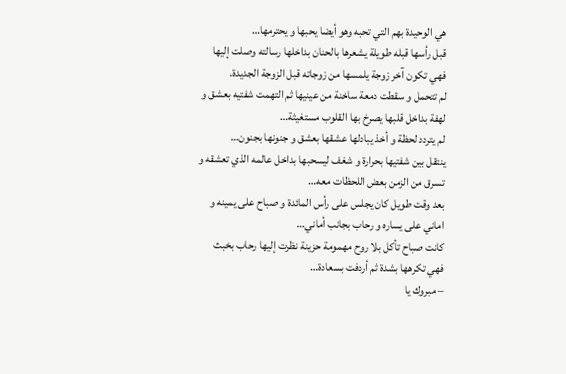هي الوحيدة بهم التي تحبه وهو أيضا يحبها و يحترمها…
قبل رأسها قبله طويلة يشعرها بالحنان بداخلها رسالته وصلت إليها فهي تكون آخر زوجة يلمسها من زوجاته قبل الزوجة الجديدة.
لم تتحمل و سقطت دمعة ساخنة من عينيها ثم التهمت شفتيه بعشق و لهفة بداخل قلبها يصرخ بها القلوب مستغيثة…
لم يتردد لحظة و أخذ يبادلها عشقها بعشق و جنونها بجنون…
ينتقل بين شفتيها بحرارة و شغف ليسحبها بداخل عالمه الذي تعشقه و تسرق من الزمن بعض اللحظات معه…
بعد وقت طويل كان يجلس على رأس المائدة و صباح على يمينه و اماني على يساره و رحاب بجانب أماني…
كانت صباح تأكل بلا روح مهمومة حزينة نظرت إليها رحاب بخبث فهي تكرهها بشدة ثم أردفت بسعادة…
– مبروك يا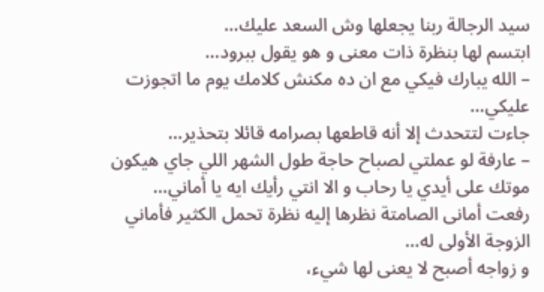سيد الرجالة ربنا يجعلها وش السعد عليك…
ابتسم لها بنظرة ذات معنى و هو يقول ببرود…
– الله يبارك فيكي مع ان ده مكنش كلامك يوم ما اتجوزت عليكي…
جاءت لتتحدث إلا أنه قاطعها بصرامه قائلا بتحذير…
– عارفة لو عملتي لصباح حاجة طول الشهر اللي جاي هيكون موتك على أيدي يا رحاب و الا انتي رأيك ايه يا أماني…
رفعت أمانى الصامتة نظرها إليه نظرة تحمل الكثير فأماني الزوجة الأولى له…
و زواجه أصبح لا يعنى لها شيء،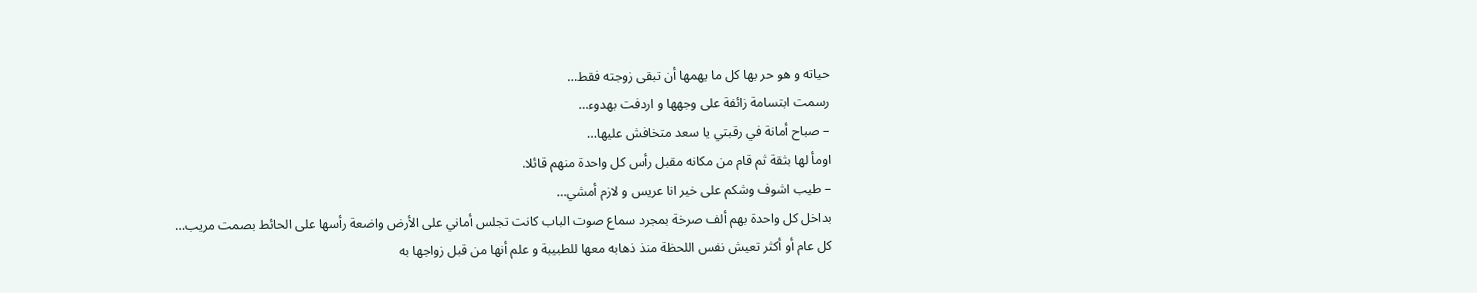حياته و هو حر بها كل ما يهمها أن تبقى زوجته فقط…
رسمت ابتسامة زائفة على وجهها و اردفت بهدوء…
– صباح أمانة في رقبتي يا سعد متخافش عليها…
اومأ لها بثقة ثم قام من مكانه مقبل رأس كل واحدة منهم قائلا.
– طيب اشوف وشكم على خير انا عريس و لازم أمشي…
بداخل كل واحدة بهم ألف صرخة بمجرد سماع صوت الباب كانت تجلس أماني على الأرض واضعة رأسها على الحائط بصمت مريب…
كل عام أو أكثر تعيش نفس اللحظة منذ ذهابه معها للطبيبة و علم أنها من قبل زواجها به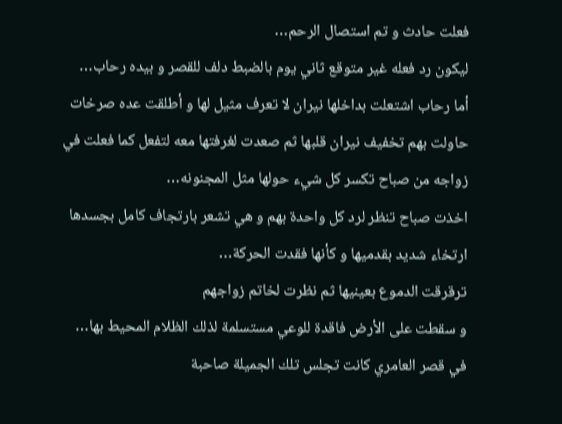فعلت حادث و تم استصال الرحم…
ليكون رد فعله غير متوقع ثاني يوم بالضبط دلف للقصر و بيده رحاب…
أما رحاب اشتعلت بداخلها نيران لا تعرف مثيل لها و أطلقت عده صرخات حاولت بهم تخفيف نيران قلبها ثم صعدت لغرفتها معه لتفعل كما فعلت في زواجه من صباح تكسر كل شيء حولها مثل المجنونه…
اخذت صباح تنظر لرد كل واحدة بهم و هي تشعر بارتجاف كامل بجسدها ارتخاء شديد بقدميها و كأنها فقدت الحركة…
ترقرقت الدموع بعينيها ثم نظرت لخاتم زواجهم
و سقطت على الأرض فاقدة للوعي مستسلمة لذلك الظلام المحيط بها…
في قصر العامري كانت تجلس تلك الجميلة صاحبة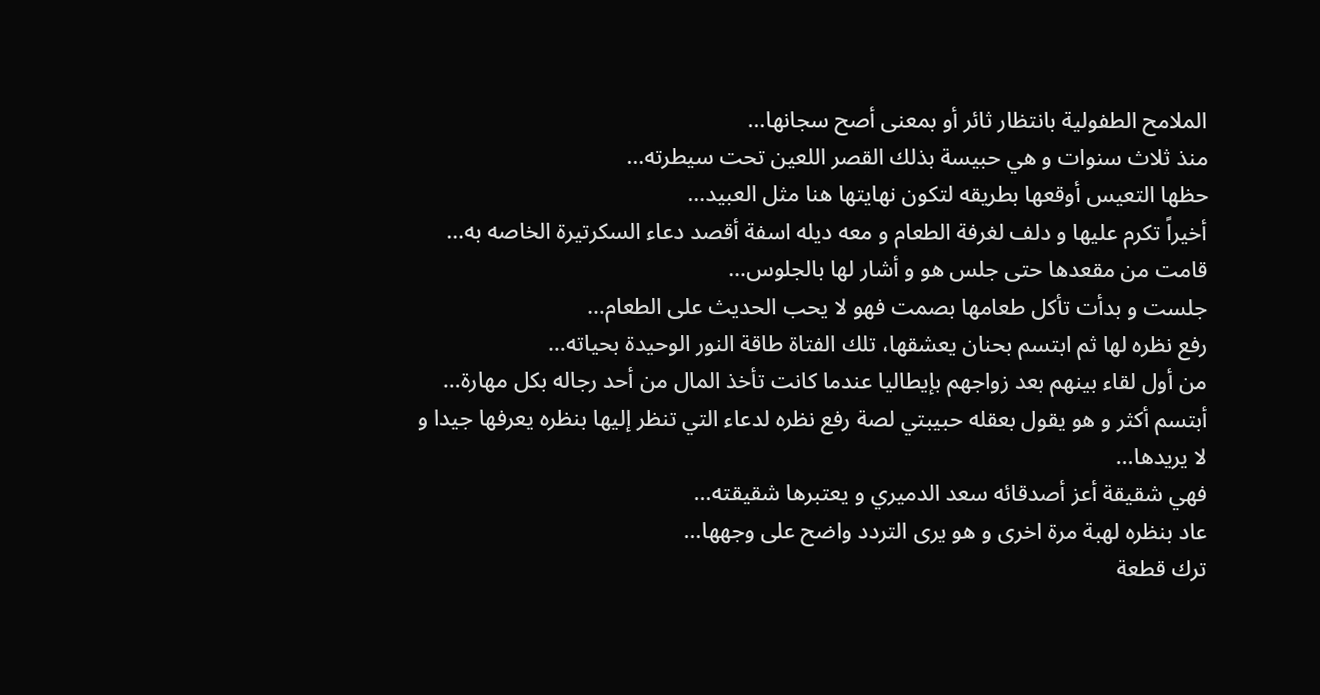الملامح الطفولية بانتظار ثائر أو بمعنى أصح سجانها…
منذ ثلاث سنوات و هي حبيسة بذلك القصر اللعين تحت سيطرته…
حظها التعيس أوقعها بطريقه لتكون نهايتها هنا مثل العبيد…
أخيراً تكرم عليها و دلف لغرفة الطعام و معه ديله اسفة أقصد دعاء السكرتيرة الخاصه به…
قامت من مقعدها حتى جلس هو و أشار لها بالجلوس…
جلست و بدأت تأكل طعامها بصمت فهو لا يحب الحديث على الطعام…
رفع نظره لها ثم ابتسم بحنان يعشقها، تلك الفتاة طاقة النور الوحيدة بحياته…
من أول لقاء بينهم بعد زواجهم بإيطاليا عندما كانت تأخذ المال من أحد رجاله بكل مهارة…
أبتسم أكثر و هو يقول بعقله حبيبتي لصة رفع نظره لدعاء التي تنظر إليها بنظره يعرفها جيدا و لا يريدها…
فهي شقيقة أعز أصدقائه سعد الدميري و يعتبرها شقيقته…
عاد بنظره لهبة مرة اخرى و هو يرى التردد واضح على وجهها…
ترك قطعة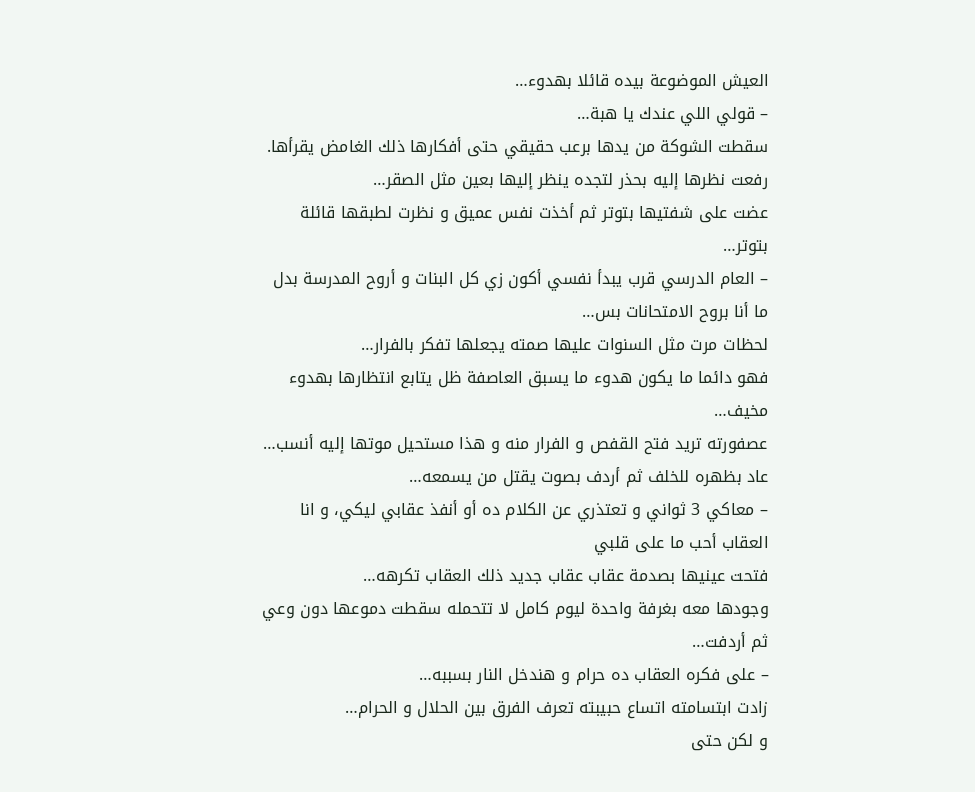العيش الموضوعة بيده قائلا بهدوء…
– قولي اللي عندك يا هبة…
سقطت الشوكة من يدها برعب حقيقي حتى أفكارها ذلك الغامض يقرأها.
رفعت نظرها إليه بحذر لتجده ينظر إليها بعين مثل الصقر…
عضت على شفتيها بتوتر ثم أخذت نفس عميق و نظرت لطبقها قائلة بتوتر…
– العام الدرسي قرب يبدأ نفسي أكون زي كل البنات و أروح المدرسة بدل ما أنا بروح الامتحانات بس…
لحظات مرت مثل السنوات عليها صمته يجعلها تفكر بالفرار…
فهو دائما ما يكون هدوء ما يسبق العاصفة ظل يتابع انتظارها بهدوء مخيف…
عصفورته تريد فتح القفص و الفرار منه و هذا مستحيل موتها إليه أنسب…
عاد بظهره للخلف ثم أردف بصوت يقتل من يسمعه…
– معاكي 3 ثواني و تعتذري عن الكلام ده أو أنفذ عقابي ليكي، و انا العقاب أحب ما على قلبي
فتحت عينيها بصدمة عقاب عقاب جديد ذلك العقاب تكرهه…
وجودها معه بغرفة واحدة ليوم كامل لا تتحمله سقطت دموعها دون وعي ثم أردفت…
– على فكره العقاب ده حرام و هندخل النار بسببه…
زادت ابتسامته اتساع حبيبته تعرف الفرق بين الحلال و الحرام…
و لكن حتى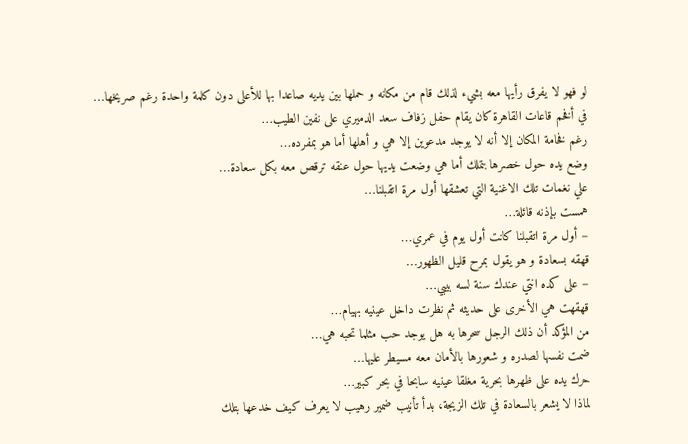لو فهو لا يفرق رأيها معه بشيء لذلك قام من مكانه و حملها بين يديه صاعدا بها للأعلى دون كلمة واحدة رغم صريخها…
في أفخم قاعات القاهرة كان يقام حفل زفاف سعد الدميري على نفين الطيب…
رغم فخامة المكان إلا أنه لا يوجد مدعوين إلا هي و أهلها أما هو بمفرده…
وضع يده حول خصرها بتملك أما هي وضعت يديها حول عنقه ترقص معه بكل سعادة…
علي نغمات تلك الاغنية التي تعشقها أول مرة اتقبلنا…
همست بإذنه قائلة…
– أول مرة اتقبلنا كانت أول يوم في عمري…
قهقه بسعادة و هو يقول بمرح قليل الظهور…
– على كده انتي عندك سنة لسه بيبي…
قهقهت هي الأخرى على حديثه ثم نظرت داخل عينيه بهيام…
من المؤكد أن ذلك الرجل سحرها به هل يوجد حب مثلما تحبه هي…
ضمت نفسها لصدره و شعورها بالأمان معه مسيطر عليها…
حرك يده على ظهرها بحرية مغلقا عينيه سابحا في بحر كبير…
لماذا لا يشعر بالسعادة في تلك الزيجة، بدأ تأنيب ضمير رهيب لا يعرف كيف خدعها بتلك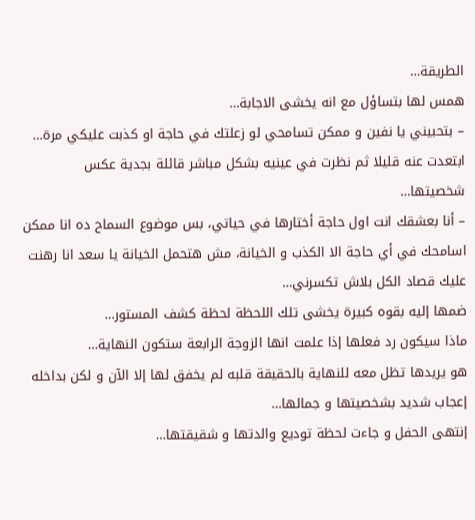الطريقة…
همس لها بتساؤل مع انه يخشى الاجابة…
– بتحبيني يا نفين و ممكن تسامحي لو زعلتك في حاجة او كذبت عليكي مرة…
ابتعدت عنه قليلا ثم نظرت في عينيه بشكل مباشر قائلة بجدية عكس شخصيتها…
– أنا بعشقك انت اول حاجة أختارها في حياتي، بس موضوع السماح ده انا ممكن اسامحك في أي حاجة الا الكذب و الخيانة، مش هتحمل الخيانة يا سعد انا رهنت عليك قصاد الكل بلاش تكسرني…
ضمها إليه بقوه كبيرة يخشى تلك اللحظة لحظة كشف المستور…
ماذا سيكون رد فعلها إذا علمت انها الزوجة الرابعة ستكون النهاية…
هو يريدها تظل معه للنهاية بالحقيقة قلبه لم يخفق لها إلا الآن و لكن بداخله إعجاب شديد بشخصيتها و جمالها…
إنتهى الحفل و جاءت لحظة توديع والدتها و شقيقتها…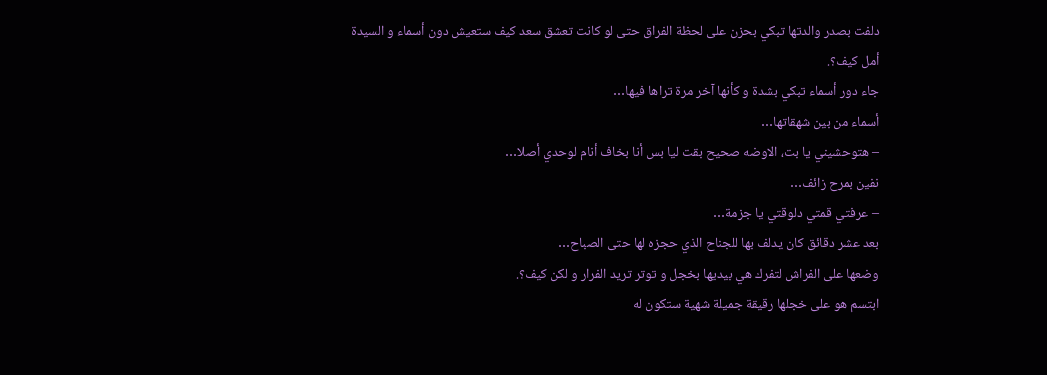دلفت بصدر والدتها تبكي بحزن على لحظة الفراق حتى لو كانت تعشق سعد كيف ستعيش دون أسماء و السيدة أمل كيف؟.
جاء دور أسماء تبكي بشدة و كأنها آخر مرة تراها فيها…
أسماء من بين شهقاتها…
– هتوحشيني يا بت، الاوضه صحيح بقت ليا بس أنا بخاف أنام لوحدي أصلا…
نفين بمرح زائف…
– عرفتي قمتي دلوقتي يا جزمة…
بعد عشر دقائق كان يدلف بها للجناح الذي حجزه لها حتى الصباح…
وضعها على الفراش لتفرك هي بيديها بخجل و توتر تريد الفرار و لكن كيف؟.
ابتسم هو على خجلها رقيقة جميلة شهية ستكون له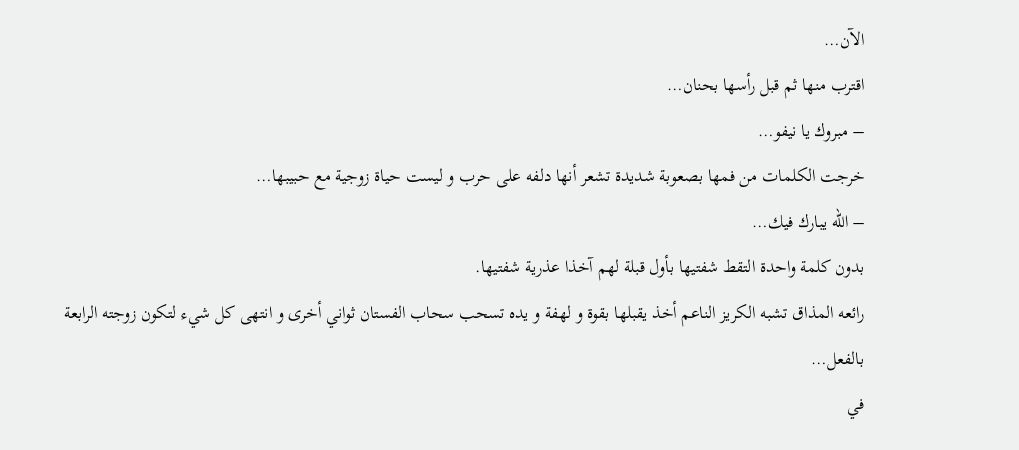الآن…
اقترب منها ثم قبل رأسها بحنان…
– مبروك يا نيفو…
خرجت الكلمات من فمها بصعوبة شديدة تشعر أنها دلفه على حرب و ليست حياة زوجية مع حبيبها…
– الله يبارك فيك…
بدون كلمة واحدة التقط شفتيها بأول قبلة لهم آخذا عذرية شفتيها.
رائعه المذاق تشبه الكريز الناعم أخذ يقبلها بقوة و لهفة و يده تسحب سحاب الفستان ثواني أخرى و انتهى كل شيء لتكون زوجته الرابعة بالفعل…
في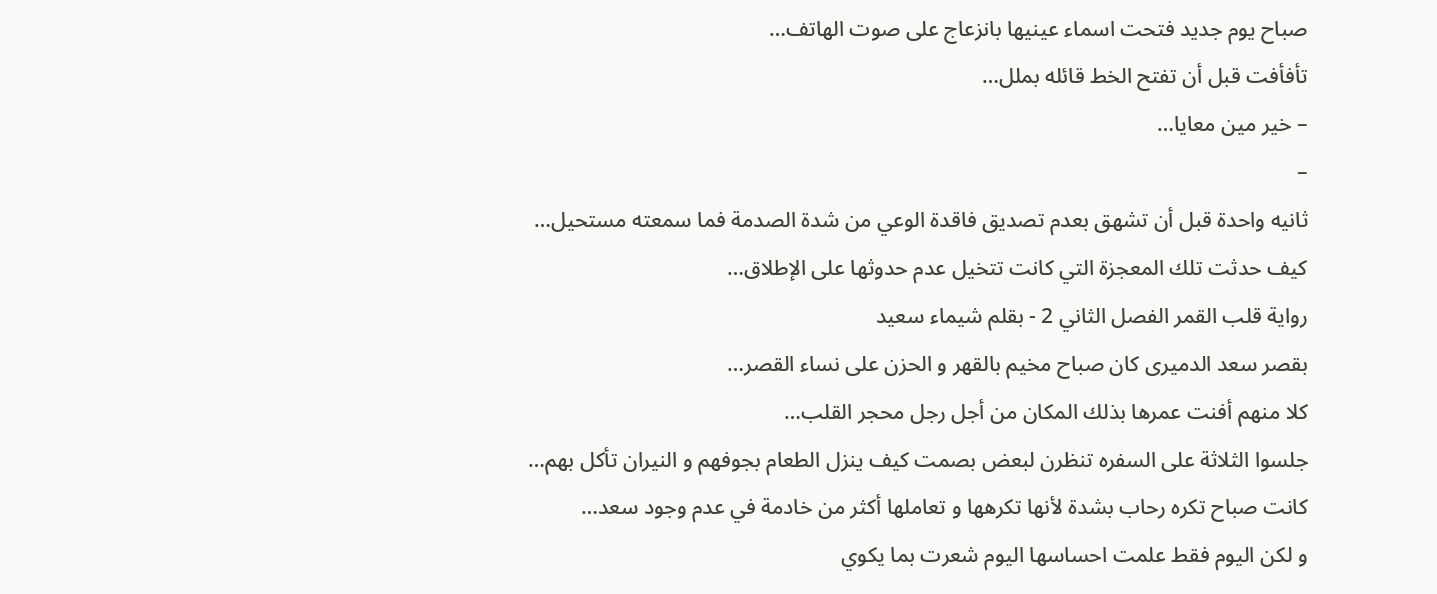صباح يوم جديد فتحت اسماء عينيها بانزعاج على صوت الهاتف…
تأفأفت قبل أن تفتح الخط قائله بملل…
– خير مين معايا…
–
ثانيه واحدة قبل أن تشهق بعدم تصديق فاقدة الوعي من شدة الصدمة فما سمعته مستحيل…
كيف حدثت تلك المعجزة التي كانت تتخيل عدم حدوثها على الإطلاق…
رواية قلب القمر الفصل الثاني 2 - بقلم شيماء سعيد
بقصر سعد الدميرى كان صباح مخيم بالقهر و الحزن على نساء القصر…
كلا منهم أفنت عمرها بذلك المكان من أجل رجل محجر القلب…
جلسوا الثلاثة على السفره تنظرن لبعض بصمت كيف ينزل الطعام بجوفهم و النيران تأكل بهم…
كانت صباح تكره رحاب بشدة لأنها تكرهها و تعاملها أكثر من خادمة في عدم وجود سعد…
و لكن اليوم فقط علمت احساسها اليوم شعرت بما يكوي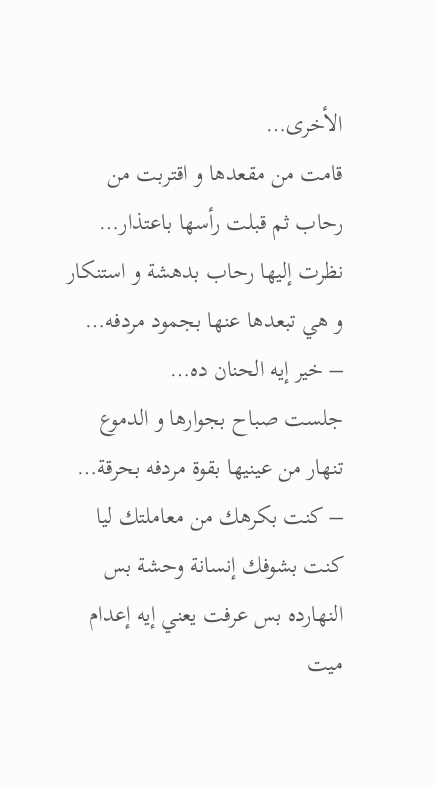الأخرى…
قامت من مقعدها و اقتربت من رحاب ثم قبلت رأسها باعتذار…
نظرت إليها رحاب بدهشة و استنكار و هي تبعدها عنها بجمود مردفه…
– خير إيه الحنان ده…
جلست صباح بجوارها و الدموع تنهار من عينيها بقوة مردفه بحرقة…
– كنت بكرهك من معاملتك ليا كنت بشوفك إنسانة وحشة بس النهارده بس عرفت يعني إيه إعدام ميت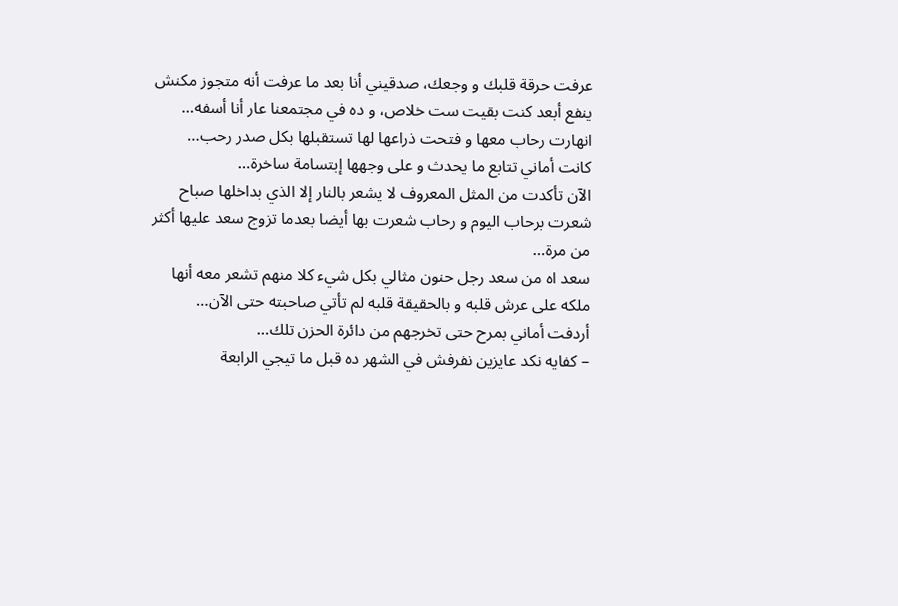عرفت حرقة قلبك و وجعك، صدقيني أنا بعد ما عرفت أنه متجوز مكنش ينفع أبعد كنت بقيت ست خلاص، و ده في مجتمعنا عار أنا أسفه…
انهارت رحاب معها و فتحت ذراعها لها تستقبلها بكل صدر رحب…
كانت أماني تتابع ما يحدث و على وجهها إبتسامة ساخرة…
الآن تأكدت من المثل المعروف لا يشعر بالنار إلا الذي بداخلها صباح شعرت برحاب اليوم و رحاب شعرت بها أيضا بعدما تزوج سعد عليها أكثر من مرة…
سعد اه من سعد رجل حنون مثالي بكل شيء كلا منهم تشعر معه أنها ملكه على عرش قلبه و بالحقيقة قلبه لم تأتي صاحبته حتى الآن…
أردفت أماني بمرح حتى تخرجهم من دائرة الحزن تلك…
– كفايه نكد عايزين نفرفش في الشهر ده قبل ما تيجي الرابعة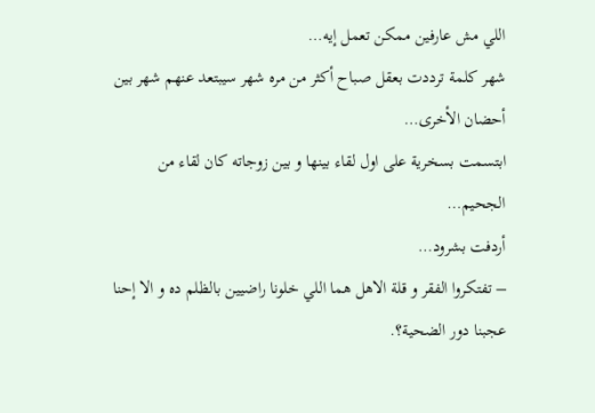اللي مش عارفين ممكن تعمل إيه…
شهر كلمة ترددت بعقل صباح أكثر من مره شهر سيبتعد عنهم شهر بين أحضان الأخرى…
ابتسمت بسخرية على اول لقاء بينها و بين زوجاته كان لقاء من الجحيم…
أردفت بشرود…
– تفتكروا الفقر و قلة الاهل هما اللي خلونا راضيين بالظلم ده و الا إحنا عجبنا دور الضحية؟.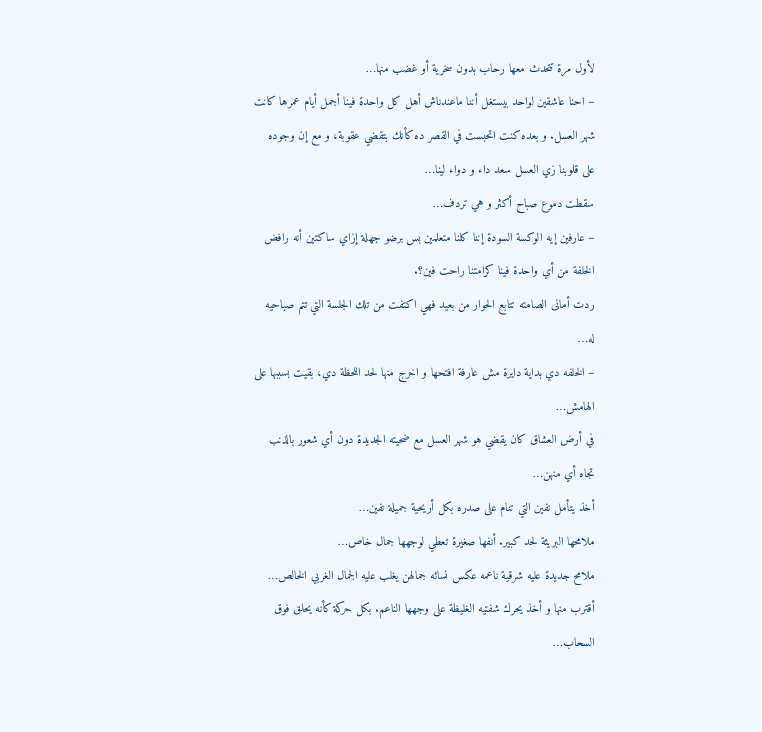لأول مرة تتحدث معها رحاب بدون سخرية أو غضب منها…
– احنا عاشقين لواحد بيستغل أننا ماعندناش أهل كل واحدة فينا أجمل أيام عمرها كانت شهر العسل. و بعده كنت اتحبست في القصر ده كأنك بتقضي عقوبة، و مع إن وجوده على قلوبنا زي العسل سعد داء و دواء لينا…
سقطت دموع صباح أكثر و هي تردف…
– عارفين إيه الوكسة السودة إننا كلنا متعلمين بس برضو جهلة إزاي ساكتين أنه رافض الخلفة من أي واحدة فينا كرامتنا راحت فين؟.
ردت أمانى الصامته تتابع الحوار من بعيد فهي اكتفت من تلك الجلسة التي تتم صباحيه له…
– الخلفه دي بداية دايرة مش عارفة افتحها و اخرج منها لحد اللحظة دي، بقيت بسببها على الهامش…
في أرض العشاق كان يقضي هو شهر العسل مع ضحيته الجديدة دون أي شعور بالذنب تجاه أي منهن…
أخذ يتأمل نفين التي تنام على صدره بكل أريحية جميلة نفين…
ملامحها البريئة لحد كبير. أنفها صغيرة تعطي لوجهها جمال خاص…
ملامح جديدة عليه شرقية ناعمه عكس نسائه جمالهن يغلب عليه الجمال الغربي الخالص…
أقترب منها و أخذ يحرك شفتيه الغليظة على وجهها الناعم. بكل حركة كأنه يحلق فوق السحاب…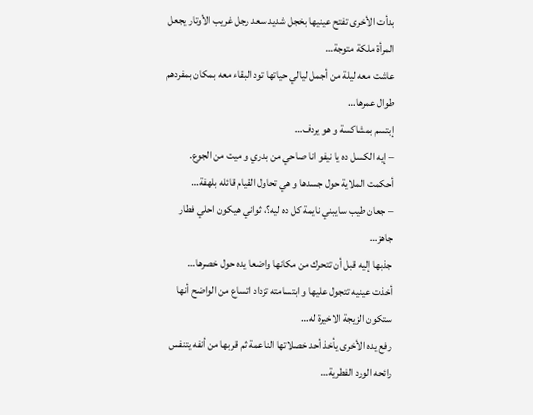بدأت الأخرى تفتح عينيها بخجل شديد سعد رجل غريب الأوتار يجعل المرأة ملكة متوجة…
عاشت معه ليلة من أجمل ليالي حياتها تود البقاء معه بمكان بمفردهم طوال عمرها…
إبتسم بمشاكسة و هو يردف…
– إيه الكسل ده يا نيفو انا صاحي من بدري و ميت من الجوع.
أحكمت الملاية حول جسدها و هي تحاول القيام قائله بلهفة…
– جعان طيب سايبني نايمة كل ده ليه؟، ثواني هيكون احلي فطار جاهز…
جذبها إليه قبل أن تتحرك من مكانها واضعا يده حول خصرها…
أخذت عينيه تتجول عليها و ابتسامته تزداد اتساع من الواضح أنها ستكون الزيجة الاخيرة له…
رفع يده الأخرى يأخذ أحد خصلاتها الناعمة ثم قربها من أنفه يتنفس رائحه الورد الفطرية…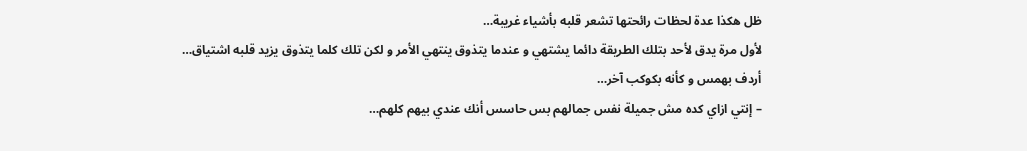ظل هكذا عدة لحظات رائحتها تشعر قلبه بأشياء غريبة…
لأول مرة يدق لأحد بتلك الطريقة دائما يشتهي و عندما يتذوق ينتهي الأمر و لكن تلك كلما يتذوق يزيد قلبه اشتياق…
أردف بهمس و كأنه بكوكب آخر…
– إنتي ازاي كده مش جميلة نفس جمالهم بس حاسس أنك عندي بيهم كلهم…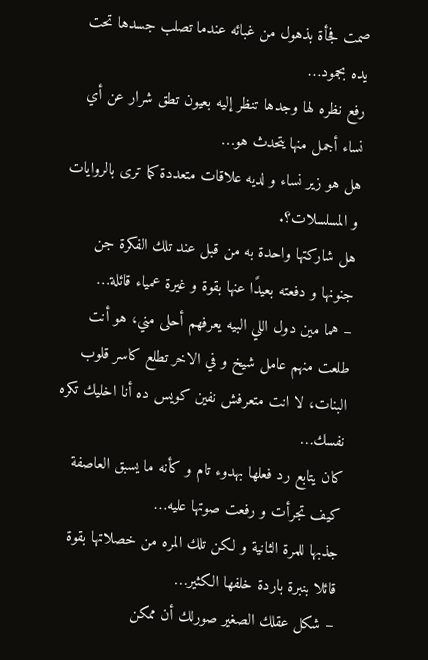صمت فجأة بذهول من غبائه عندما تصلب جسدها تحت يده بجمود…
رفع نظره لها وجدها تنظر إليه بعيون تطق شرار عن أي نساء أجمل منها يتحدث هو…
هل هو زير نساء و لديه علاقات متعددة كما ترى بالروايات و المسلسلات؟.
هل شاركتها واحدة به من قبل عند تلك الفكرة جن جنونها و دفعته بعيدًا عنها بقوة و غيرة عمياء قائلة…
– هما مين دول اللي البيه يعرفهم أحلى مني، هو أنت طلعت منهم عامل شيخ و في الاخر تطلع كاسر قلوب البنات، لا انت متعرفش نفين كويس ده أنا اخليك تكره نفسك…
كان يتابع رد فعلها بهدوء تام و كأنه ما يسبق العاصفة كيف تجرأت و رفعت صوتها عليه…
جذبها للمرة الثانية و لكن تلك المره من خصلاتها بقوة قائلا بنبرة باردة خلفها الكثير…
– شكل عقلك الصغير صورلك أن ممكن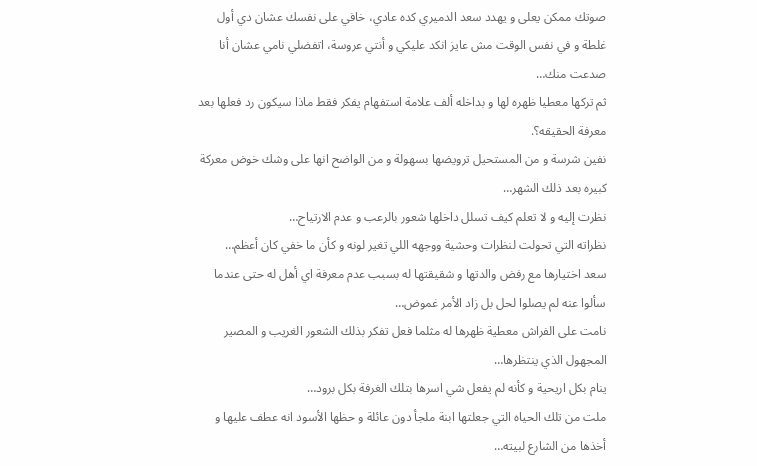صوتك ممكن يعلى و يهدد سعد الدميري كده عادي، خافي على نفسك عشان دي أول غلطة و في نفس الوقت مش عايز انكد عليكي و أنتي عروسة، اتفضلي نامي عشان أنا صدعت منك…
ثم تركها معطيا ظهره لها و بداخله ألف علامة استفهام يفكر فقط ماذا سيكون رد فعلها بعد معرفة الحقيقه؟.
نفين شرسة و من المستحيل ترويضها بسهولة و من الواضح انها على وشك خوض معركة كبيره بعد ذلك الشهر…
نظرت إليه و لا تعلم كيف تسلل داخلها شعور بالرعب و عدم الارتياح…
نظراته التي تحولت لنظرات وحشية ووجهه اللي تغير لونه و كأن ما خفي كان أعظم…
سعد اختيارها مع رفض والدتها و شقيقتها له بسبب عدم معرفة اي أهل له حتى عندما سألوا عنه لم يصلوا لحل بل زاد الأمر غموض…
نامت على الفراش معطية ظهرها له مثلما فعل تفكر بذلك الشعور الغريب و المصير المجهول الذي ينتظرها…
ينام بكل اريحية و كأنه لم يفعل شي اسرها بتلك الغرفة بكل برود…
ملت من تلك الحياه التي جعلتها ابنة ملجأ دون عائلة و حظها الأسود انه عطف عليها و أخذها من الشارع لبيته…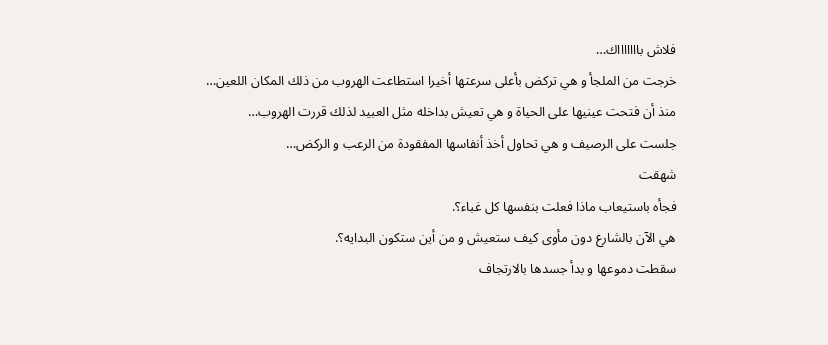فلاش باااااااك…
خرجت من الملجأ و هي تركض بأعلى سرعتها أخيرا استطاعت الهروب من ذلك المكان اللعين…
منذ أن فتحت عينيها على الحياة و هي تعيش بداخله مثل العبيد لذلك قررت الهروب…
جلست على الرصيف و هي تحاول أخذ أنفاسها المفقودة من الرعب و الركض…
شهقت
فجأه باستيعاب ماذا فعلت بنفسها كل غباء؟.
هي الآن بالشارع دون مأوى كيف ستعيش و من أين ستكون البدايه؟.
سقطت دموعها و بدأ جسدها بالارتجاف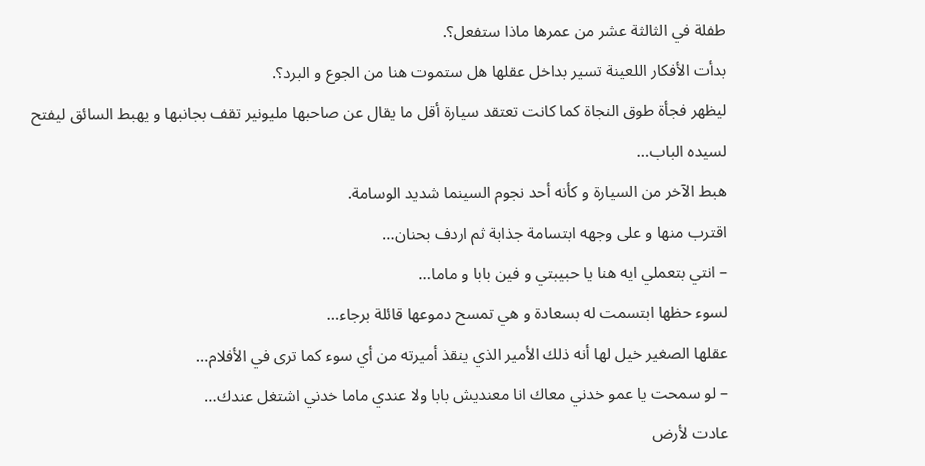طفلة في الثالثة عشر من عمرها ماذا ستفعل؟.
بدأت الأفكار اللعينة تسير بداخل عقلها هل ستموت هنا من الجوع و البرد؟.
ليظهر فجأة طوق النجاة كما كانت تعتقد سيارة أقل ما يقال عن صاحبها مليونير تقف بجانبها و يهبط السائق ليفتح لسيده الباب…
هبط الآخر من السيارة و كأنه أحد نجوم السينما شديد الوسامة.
اقترب منها و على وجهه ابتسامة جذابة ثم اردف بحنان…
– انتي بتعملي ايه هنا يا حبيبتي و فين بابا و ماما…
لسوء حظها ابتسمت له بسعادة و هي تمسح دموعها قائلة برجاء…
عقلها الصغير خيل لها أنه ذلك الأمير الذي ينقذ أميرته من أي سوء كما ترى في الأفلام…
– لو سمحت يا عمو خدني معاك انا معنديش بابا ولا عندي ماما خدني اشتغل عندك…
عادت لأرض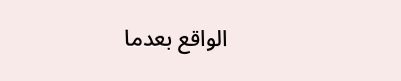الواقع بعدما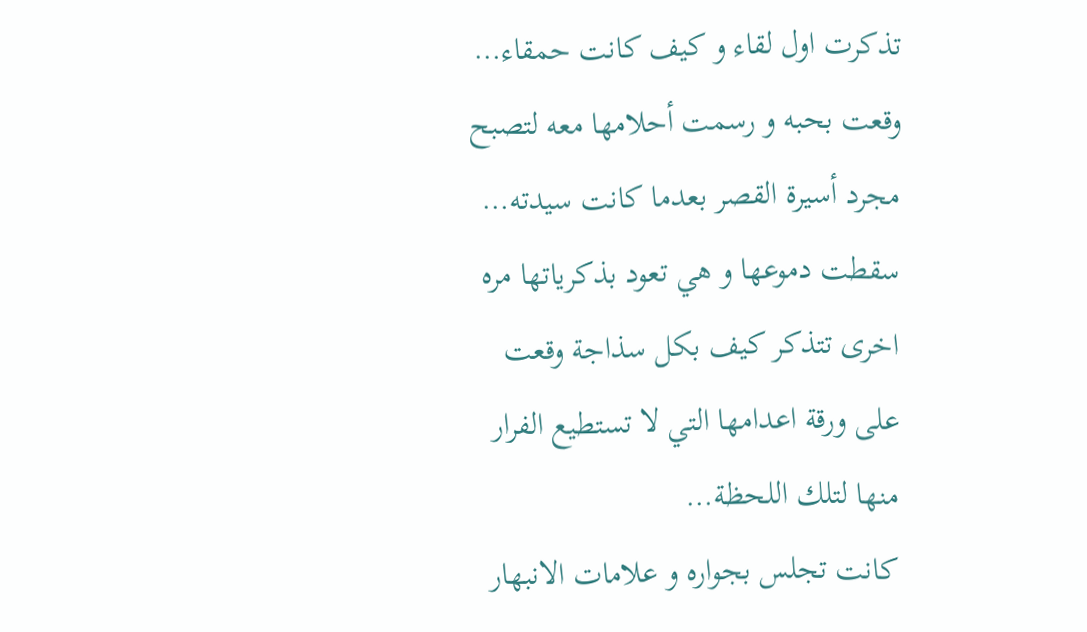تذكرت اول لقاء و كيف كانت حمقاء…
وقعت بحبه و رسمت أحلامها معه لتصبح مجرد أسيرة القصر بعدما كانت سيدته…
سقطت دموعها و هي تعود بذكرياتها مره اخرى تتذكر كيف بكل سذاجة وقعت على ورقة اعدامها التي لا تستطيع الفرار منها لتلك اللحظة…
كانت تجلس بجواره و علامات الانبهار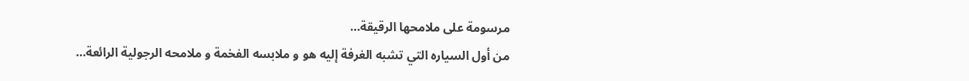مرسومة على ملامحها الرقيقة…
من أول السياره التي تشبه الغرفة إليه هو و ملابسه الفخمة و ملامحه الرجولية الرائعة…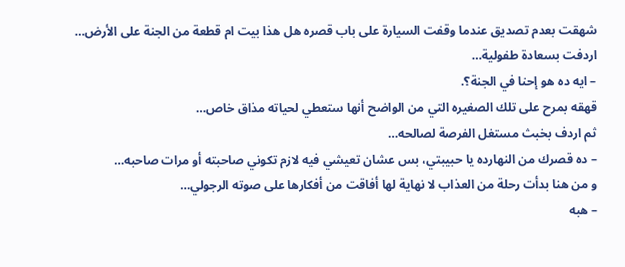شهقت بعدم تصديق عندما وقفت السيارة على باب قصره هل هذا بيت ام قطعة من الجنة على الأرض…
اردفت بسعادة طفولية…
– ايه ده هو إحنا في الجنة؟.
قهقه بمرح على تلك الصغيره التي من الواضح أنها ستعطي لحياته مذاق خاص…
ثم اردف بخبث مستغل الفرصة لصالحه…
– ده قصرك من النهارده يا حبيبتي، بس عشان تعيشي فيه لازم تكوني صاحبته أو مرات صاحبه…
و من هنا بدأت رحلة من العذاب لا نهاية لها أفاقت من أفكارها على صوته الرجولي…
– هبه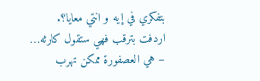بتفكري في إيه و انتي معايا؟.
اردفت بترقب فهي ستقول كارثه…
– هي العصفورة ممكن تهرب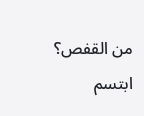من القفص؟
ابتسم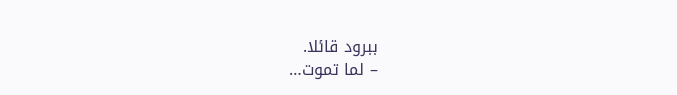ببرود قائلا.
– لما تموت…